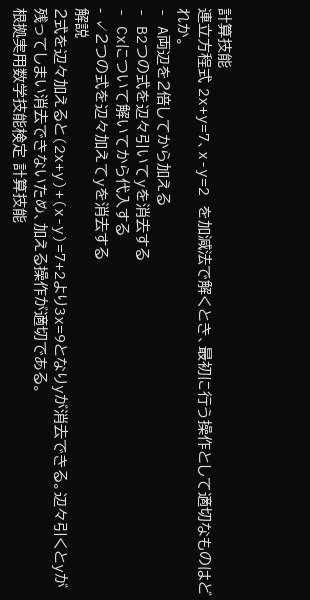計算技能
連立方程式 2x+y=7、x-y=2 を加減法で解くとき、最初に行う操作として適切なものはどれか。
- A両辺を2倍してから加える
- B2つの式を辺々引いてyを消去する
- Cxについて解いてから代入する
- ✓2つの式を辺々加えてyを消去する
解説
2式を辺々加えると(2x+y)+(x-y)=7+2より3x=9となりyが消去できる。辺々引くとyが残ってしまい消去できないため、加える操作が適切である。
根拠実用数学技能検定 計算技能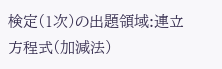検定(1次)の出題領域:連立方程式(加減法)